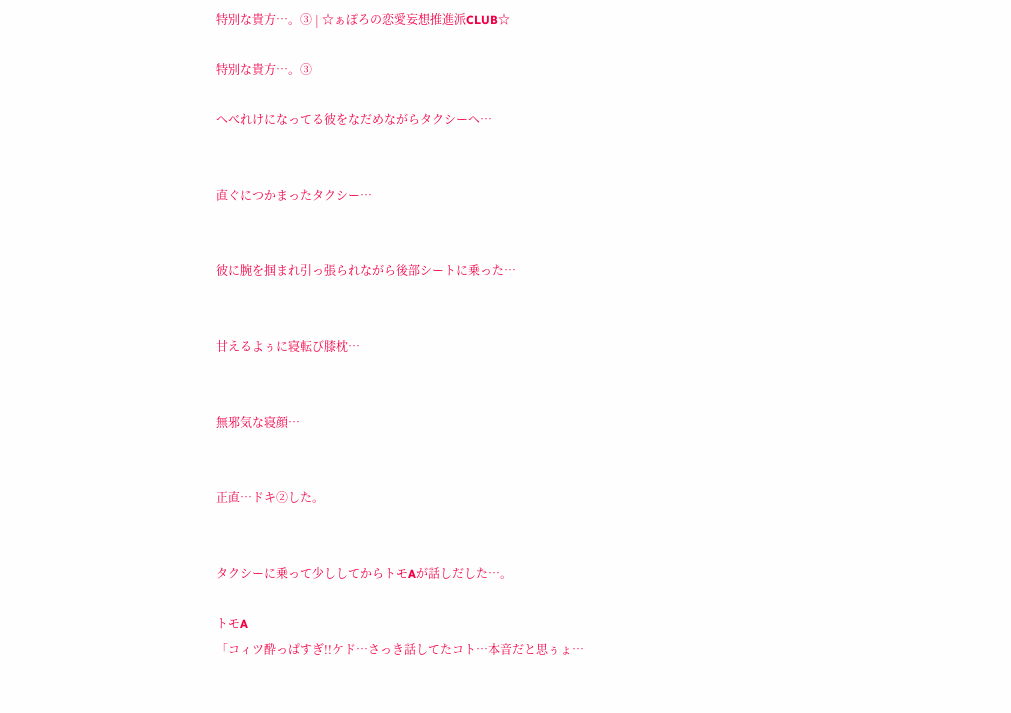特別な貴方…。③ | ☆ぁぽろの恋愛妄想推進派CLUB☆

特別な貴方…。③

へべれけになってる彼をなだめながらタクシーへ…


直ぐにつかまったタクシー…


彼に腕を掴まれ引っ張られながら後部シートに乗った…


甘えるよぅに寝転び膝枕…


無邪気な寝顔…


正直…ドキ②した。


タクシーに乗って少ししてからトモAが話しだした…。

トモA
「コィツ酔っぱすぎ!!ケド…さっき話してたコト…本音だと思ぅょ…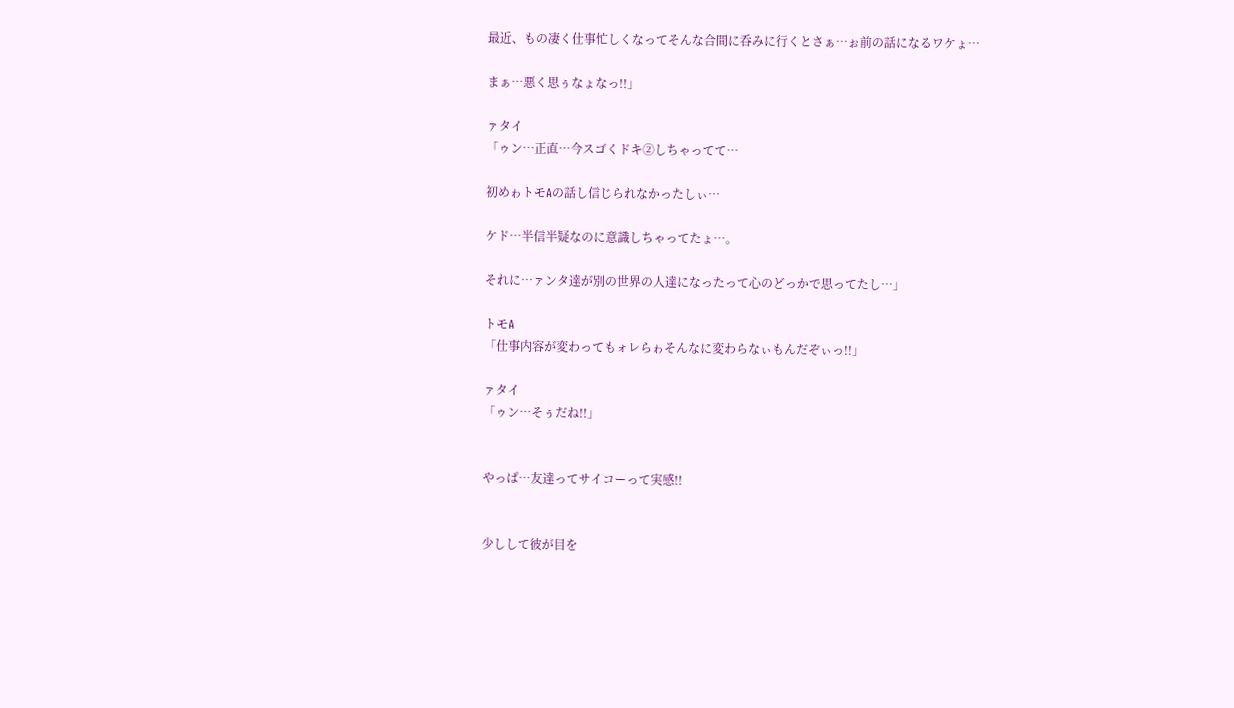最近、もの凄く仕事忙しくなってそんな合間に呑みに行くとさぁ…ぉ前の話になるワケょ…

まぁ…悪く思ぅなょなっ!!」

ァタイ
「ゥン…正直…今スゴくドキ②しちゃってて…

初めゎトモAの話し信じられなかったしぃ…

ケド…半信半疑なのに意識しちゃってたょ…。

それに…ァンタ達が別の世界の人達になったって心のどっかで思ってたし…」

トモA
「仕事内容が変わってもォレらゎそんなに変わらなぃもんだぞぃっ!!」

ァタイ
「ゥン…そぅだね!!」


やっぱ…友達ってサイコーって実感!!


少しして彼が目を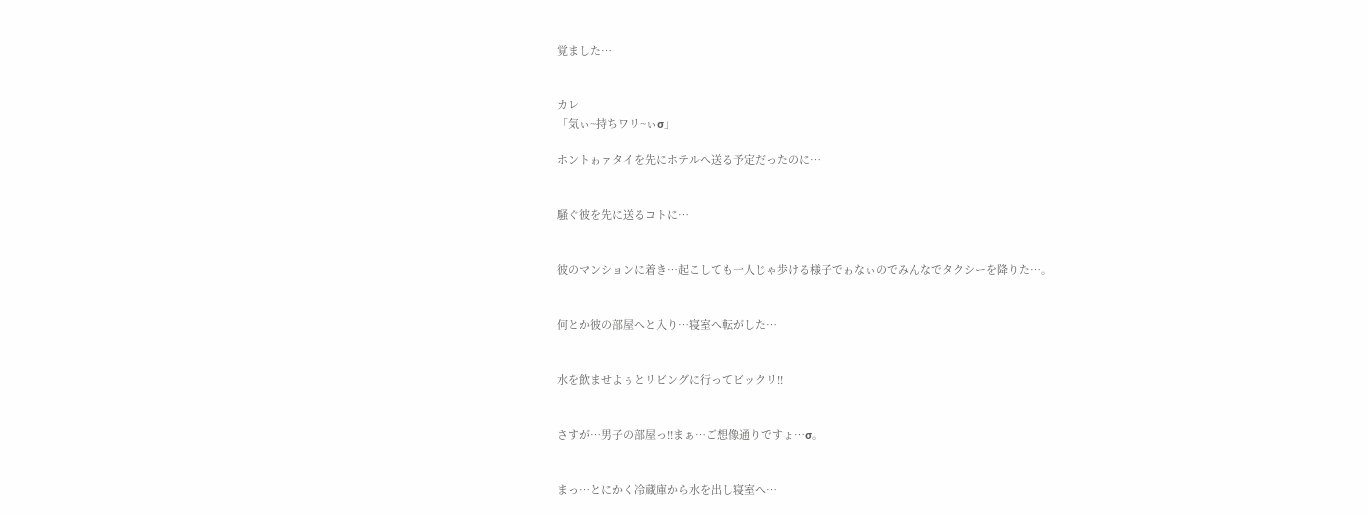覚ました…


カレ
「気ぃ~持ちワリ~ぃσ」

ホントゎァタイを先にホテルへ送る予定だったのに…


騒ぐ彼を先に送るコトに…


彼のマンションに着き…起こしても一人じゃ歩ける様子でゎなぃのでみんなでタクシーを降りた…。


何とか彼の部屋へと入り…寝室へ転がした…


水を飲ませよぅとリビングに行ってビックリ!!


さすが…男子の部屋っ!!まぁ…ご想像通りですょ…σ。


まっ…とにかく冷蔵庫から水を出し寝室へ…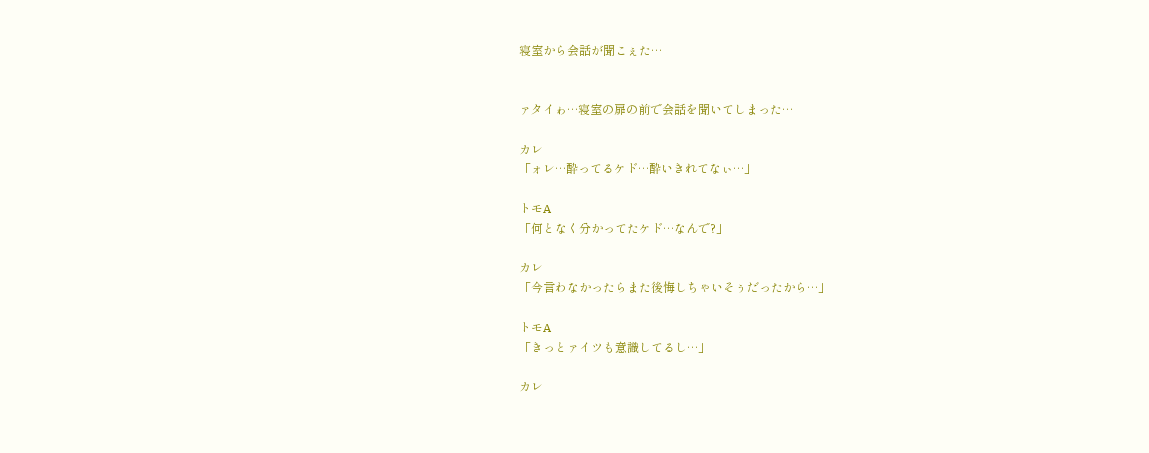寝室から会話が聞こぇた…


ァタイゎ…寝室の扉の前で会話を聞いてしまった…

カレ
「ォレ…酔ってるケド…酔いきれてなぃ…」

トモA
「何となく分かってたケド…なんで?」

カレ
「今言わなかったらまた後悔しちゃいそぅだったから…」

トモA
「きっとァイツも意識してるし…」

カレ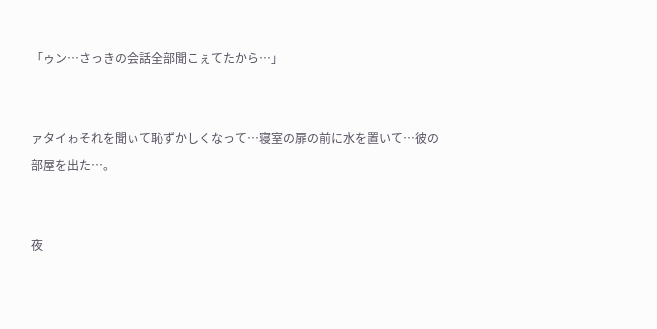「ゥン…さっきの会話全部聞こぇてたから…」


ァタイゎそれを聞ぃて恥ずかしくなって…寝室の扉の前に水を置いて…彼の部屋を出た…。


夜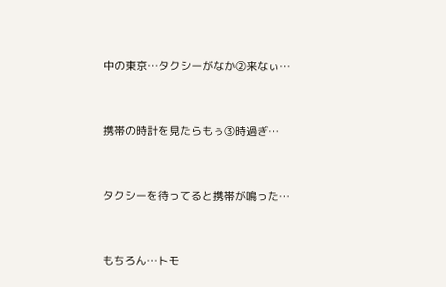中の東京…タクシーがなか②来なぃ…


携帯の時計を見たらもぅ③時過ぎ…


タクシーを待ってると携帯が鳴った…


もちろん…トモ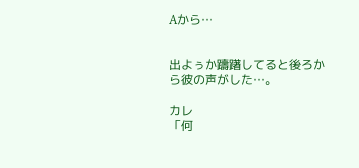Aから…


出よぅか躊躇してると後ろから彼の声がした…。

カレ
「何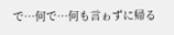で…何で…何も言ゎずに帰る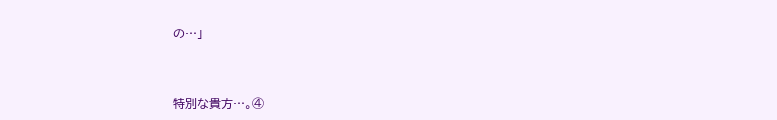の…」



特別な貴方…。④